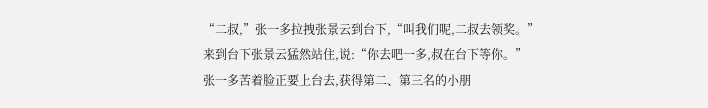“二叔,”张一多拉拽张景云到台下,“叫我们呢,二叔去领奖。”
来到台下张景云猛然站住,说:“你去吧一多,叔在台下等你。”
张一多苦着脸正要上台去,获得第二、第三名的小朋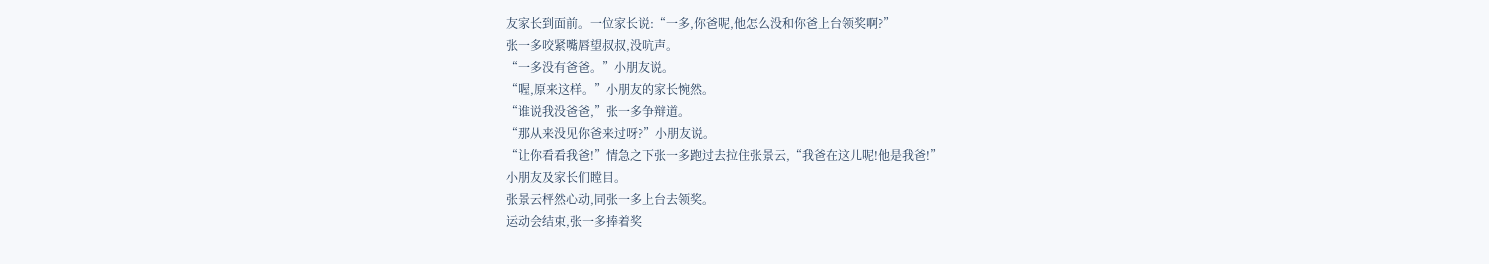友家长到面前。一位家长说:“一多,你爸呢,他怎么没和你爸上台领奖啊?”
张一多咬紧嘴唇望叔叔,没吭声。
“一多没有爸爸。”小朋友说。
“喔,原来这样。”小朋友的家长惋然。
“谁说我没爸爸,”张一多争辩道。
“那从来没见你爸来过呀?”小朋友说。
“让你看看我爸!”情急之下张一多跑过去拉住张景云,“我爸在这儿呢!他是我爸!”
小朋友及家长们瞠目。
张景云枰然心动,同张一多上台去领奖。
运动会结束,张一多捧着奖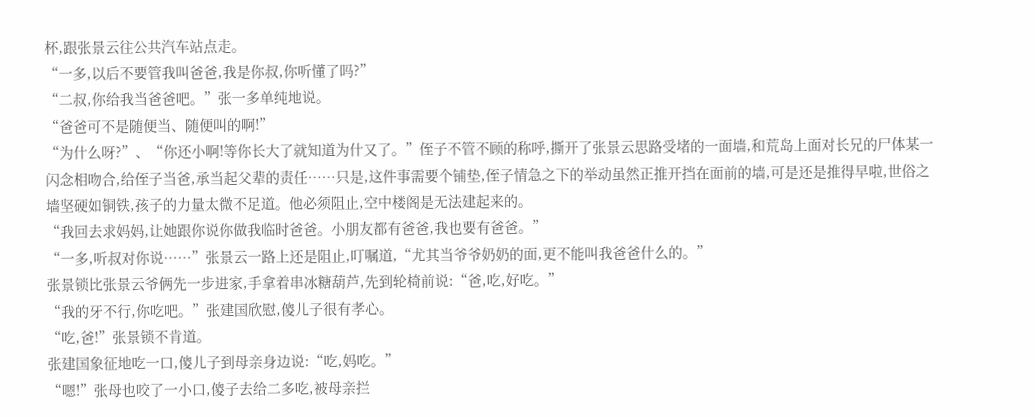杯,跟张景云往公共汽车站点走。
“一多,以后不要管我叫爸爸,我是你叔,你听懂了吗?”
“二叔,你给我当爸爸吧。”张一多单纯地说。
“爸爸可不是随便当、随便叫的啊!”
“为什么呀?”、“你还小啊!等你长大了就知道为什又了。”侄子不管不顾的称呼,撕开了张景云思路受堵的一面墙,和荒岛上面对长兄的尸体某一闪念相吻合,给侄子当爸,承当起父辈的责任……只是,这件事需要个铺垫,侄子情急之下的举动虽然正推开挡在面前的墙,可是还是推得早啦,世俗之墙坚硬如铜铁,孩子的力量太微不足道。他必须阻止,空中楼阁是无法建起来的。
“我回去求妈妈,让她跟你说你做我临时爸爸。小朋友都有爸爸,我也要有爸爸。”
“一多,听叔对你说……”张景云一路上还是阻止,叮嘱道,“尤其当爷爷奶奶的面,更不能叫我爸爸什么的。”
张景锁比张景云爷俩先一步进家,手拿着串冰糖葫芦,先到轮椅前说:“爸,吃,好吃。”
“我的牙不行,你吃吧。”张建国欣慰,傻儿子很有孝心。
“吃,爸!”张景锁不肯道。
张建国象征地吃一口,傻儿子到母亲身边说:“吃,妈吃。”
“嗯!”张母也咬了一小口,傻子去给二多吃,被母亲拦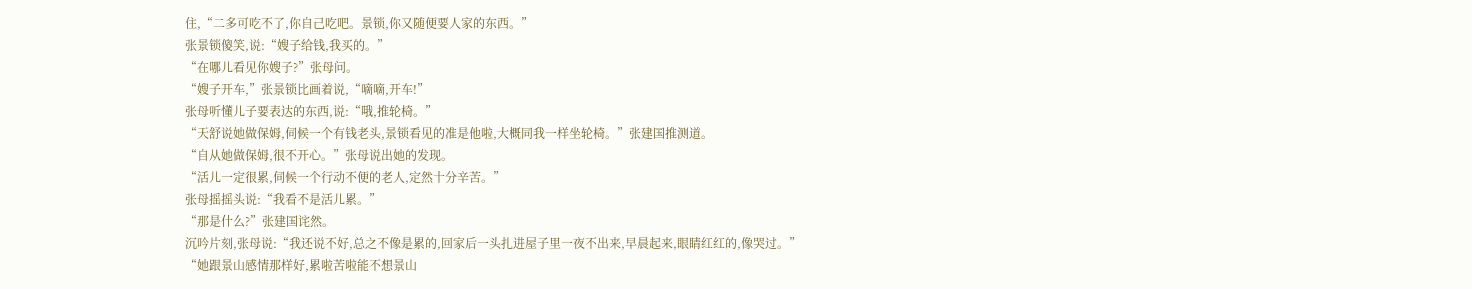住,“二多可吃不了,你自己吃吧。景锁,你又随便要人家的东西。”
张景锁傻笑,说:“嫂子给钱,我买的。”
“在哪儿看见你嫂子?”张母问。
“嫂子开车,”张景锁比画着说,“嘀嘀,开车!”
张母听懂儿子要表达的东西,说:“哦,推轮椅。”
“天舒说她做保姆,伺候一个有钱老头,景锁看见的准是他啦,大概同我一样坐轮椅。”张建国推测道。
“自从她做保姆,很不开心。”张母说出她的发现。
“活儿一定很累,伺候一个行动不便的老人,定然十分辛苦。”
张母摇摇头说:“我看不是活儿累。”
“那是什么?”张建国诧然。
沉吟片刻,张母说:“我还说不好,总之不像是累的,回家后一头扎进屋子里一夜不出来,早晨起来,眼睛红红的,像哭过。”
“她跟景山感情那样好,累啦苦啦能不想景山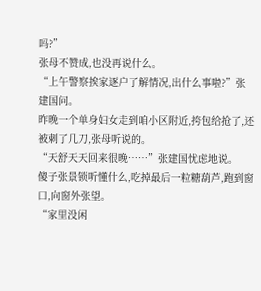吗?”
张母不赞成,也没再说什么。
“上午警察挨家逐户了解情况,出什么事啦?”张建国问。
昨晚一个单身妇女走到咱小区附近,挎包给抢了,还被刺了几刀,张母听说的。
“天舒天天回来很晚……”张建国忧虑地说。
傻子张景锁听懂什么,吃掉最后一粒糖葫芦,跑到窗口,向窗外张望。
“家里没闲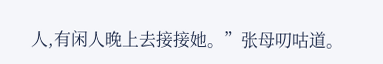人,有闲人晚上去接接她。”张母叨咕道。